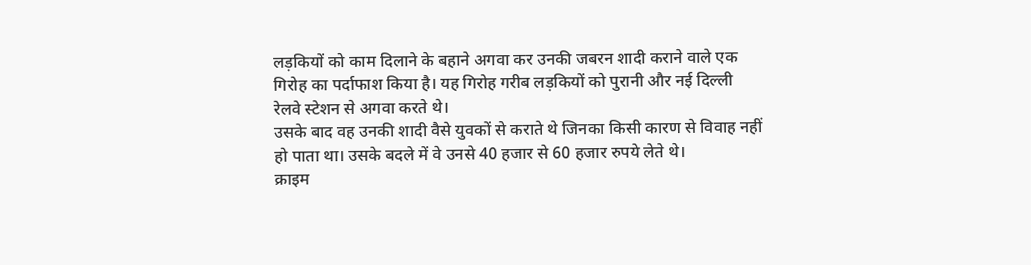लड़कियों को काम दिलाने के बहाने अगवा कर उनकी जबरन शादी कराने वाले एक गिरोह का पर्दाफाश किया है। यह गिरोह गरीब लड़कियों को पुरानी और नई दिल्ली रेलवे स्टेशन से अगवा करते थे।
उसके बाद वह उनकी शादी वैसे युवकों से कराते थे जिनका किसी कारण से विवाह नहीं हो पाता था। उसके बदले में वे उनसे 40 हजार से 60 हजार रुपये लेते थे।
क्राइम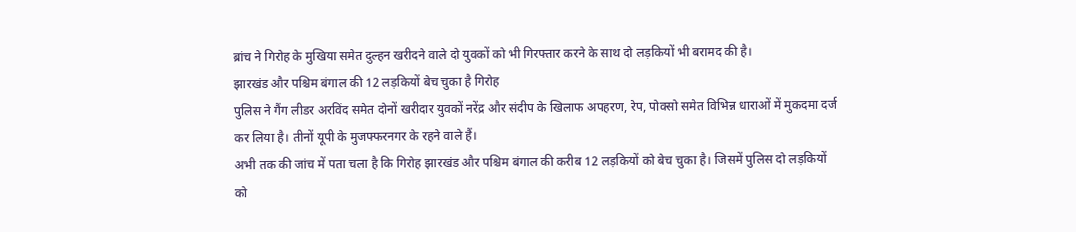ब्रांच ने गिरोह के मुखिया समेत दुल्हन खरीदने वाले दो युवकों को भी गिरफ्तार करने के साथ दो लड़कियों भी बरामद की है।
झारखंड और पश्चिम बंगाल की 12 लड़कियों बेच चुका है गिरोह
पुलिस ने गैंग लीडर अरविंद समेत दोनों खरीदार युवकों नरेंद्र और संदीप के खिलाफ अपहरण, रेप, पोक्सो समेत विभिन्न धाराओं में मुकदमा दर्ज कर लिया है। तीनों यूपी के मुजफ्फरनगर के रहने वाले हैं।
अभी तक की जांच में पता चला है कि गिरोह झारखंड और पश्चिम बंगाल की करीब 12 लड़कियों को बेच चुका है। जिसमें पुलिस दो लड़कियों को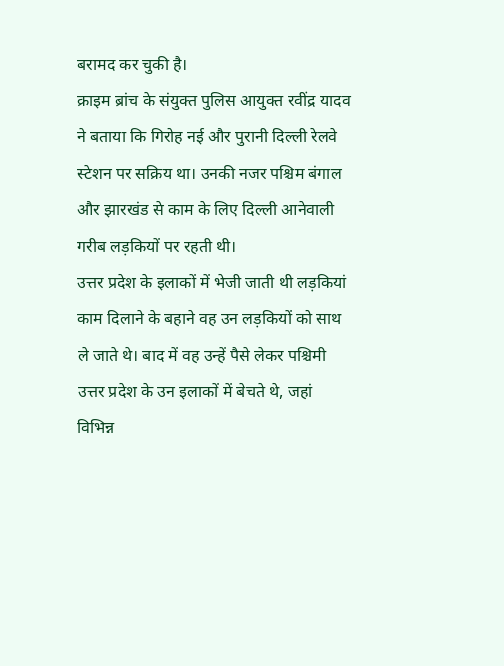बरामद कर चुकी है।
क्राइम ब्रांच के संयुक्त पुलिस आयुक्त रवींद्र यादव ने बताया कि गिरोह नई और पुरानी दिल्ली रेलवे स्टेशन पर सक्रिय था। उनकी नजर पश्चिम बंगाल और झारखंड से काम के लिए दिल्ली आनेवाली गरीब लड़कियों पर रहती थी।
उत्तर प्रदेश के इलाकों में भेजी जाती थी लड़कियां
काम दिलाने के बहाने वह उन लड़कियों को साथ ले जाते थे। बाद में वह उन्हें पैसे लेकर पश्चिमी उत्तर प्रदेश के उन इलाकों में बेचते थे, जहां विभिन्न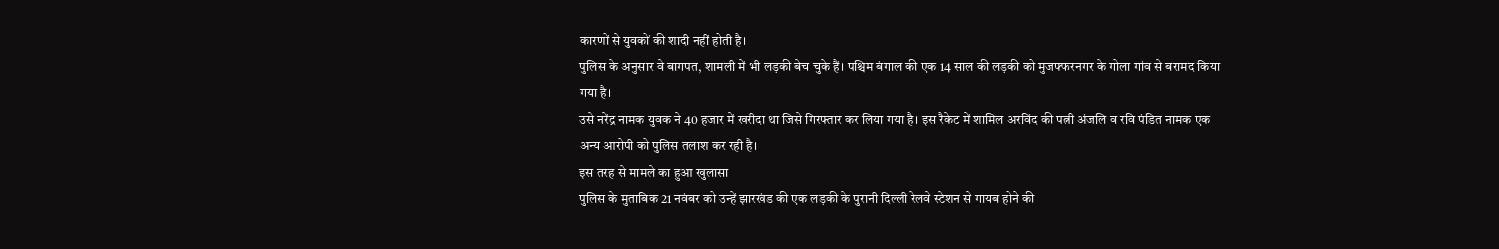कारणों से युवकों की शादी नहीं होती है।
पुलिस के अनुसार वे बागपत, शामली में भी लड़की बेच चुके हैं। पश्चिम बंगाल की एक 14 साल की लड़की को मुजफ्फरनगर के गोला गांव से बरामद किया गया है।
उसे नरेंद्र नामक युवक ने 40 हजार में खरीदा था जिसे गिरफ्तार कर लिया गया है। इस रैकेट में शामिल अरविंद की पत्नी अंजलि व रवि पंडित नामक एक अन्य आरोपी को पुलिस तलाश कर रही है।
इस तरह से मामले का हुआ खुलासा
पुलिस के मुताबिक 21 नवंबर को उन्हें झारखंड की एक लड़की के पुरानी दिल्ली रेलवे स्टेशन से गायब होने की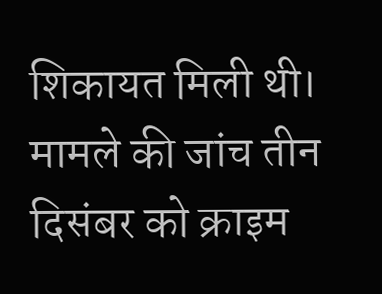शिकायत मिली थी।
मामले की जांच तीन दिसंबर को क्राइम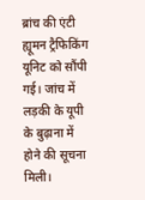ब्रांच की एंटी ह्यूमन ट्रैफिकिंग यूनिट को सौंपी गई। जांच में लड़की के यूपी के बुढ़ाना में होने की सूचना मिली।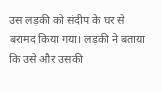उस लड़की को संदीप के घर से बरामद किया गया। लड़की ने बताया कि उसे और उसकी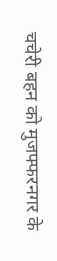चचेरी बहन को मुजफ्फरनगर के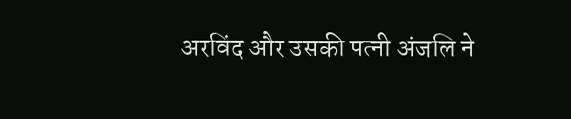अरविंद और उसकी पत्नी अंजलि ने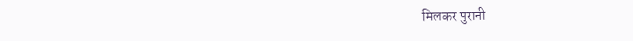मिलकर पुरानी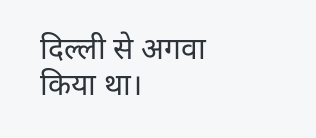दिल्ली से अगवा किया था।